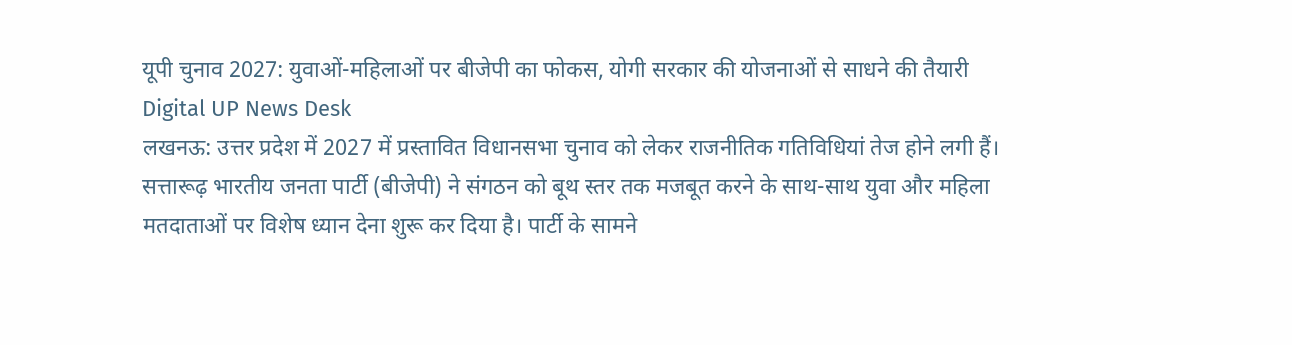यूपी चुनाव 2027: युवाओं-महिलाओं पर बीजेपी का फोकस, योगी सरकार की योजनाओं से साधने की तैयारी
Digital UP News Desk
लखनऊ: उत्तर प्रदेश में 2027 में प्रस्तावित विधानसभा चुनाव को लेकर राजनीतिक गतिविधियां तेज होने लगी हैं। सत्तारूढ़ भारतीय जनता पार्टी (बीजेपी) ने संगठन को बूथ स्तर तक मजबूत करने के साथ-साथ युवा और महिला मतदाताओं पर विशेष ध्यान देना शुरू कर दिया है। पार्टी के सामने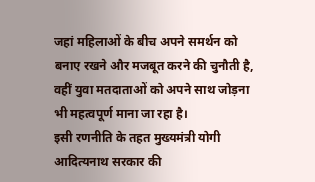जहां महिलाओं के बीच अपने समर्थन को बनाए रखने और मजबूत करने की चुनौती है, वहीं युवा मतदाताओं को अपने साथ जोड़ना भी महत्वपूर्ण माना जा रहा है।
इसी रणनीति के तहत मुख्यमंत्री योगी आदित्यनाथ सरकार की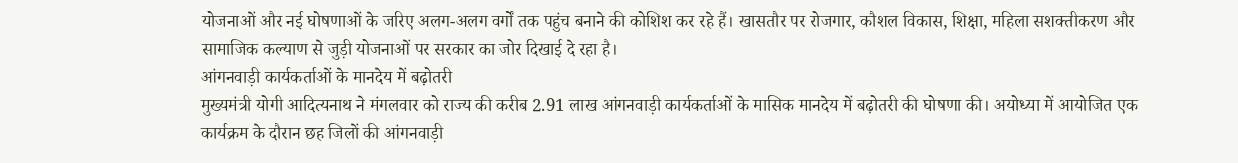योजनाओं और नई घोषणाओं के जरिए अलग-अलग वर्गों तक पहुंच बनाने की कोशिश कर रहे हैं। खासतौर पर रोजगार, कौशल विकास, शिक्षा, महिला सशक्तीकरण और सामाजिक कल्याण से जुड़ी योजनाओं पर सरकार का जोर दिखाई दे रहा है।
आंगनवाड़ी कार्यकर्ताओं के मानदेय में बढ़ोतरी
मुख्यमंत्री योगी आदित्यनाथ ने मंगलवार को राज्य की करीब 2.91 लाख आंगनवाड़ी कार्यकर्ताओं के मासिक मानदेय में बढ़ोतरी की घोषणा की। अयोध्या में आयोजित एक कार्यक्रम के दौरान छह जिलों की आंगनवाड़ी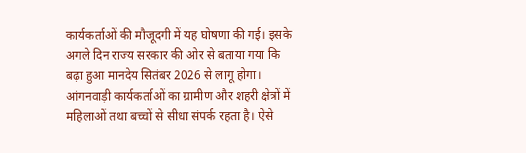कार्यकर्ताओं की मौजूदगी में यह घोषणा की गई। इसके अगले दिन राज्य सरकार की ओर से बताया गया कि बढ़ा हुआ मानदेय सितंबर 2026 से लागू होगा।
आंगनवाड़ी कार्यकर्ताओं का ग्रामीण और शहरी क्षेत्रों में महिलाओं तथा बच्चों से सीधा संपर्क रहता है। ऐसे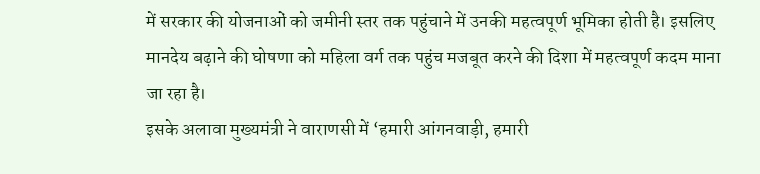में सरकार की योजनाओं को जमीनी स्तर तक पहुंचाने में उनकी महत्वपूर्ण भूमिका होती है। इसलिए मानदेय बढ़ाने की घोषणा को महिला वर्ग तक पहुंच मजबूत करने की दिशा में महत्वपूर्ण कदम माना जा रहा है।
इसके अलावा मुख्यमंत्री ने वाराणसी में ‘हमारी आंगनवाड़ी, हमारी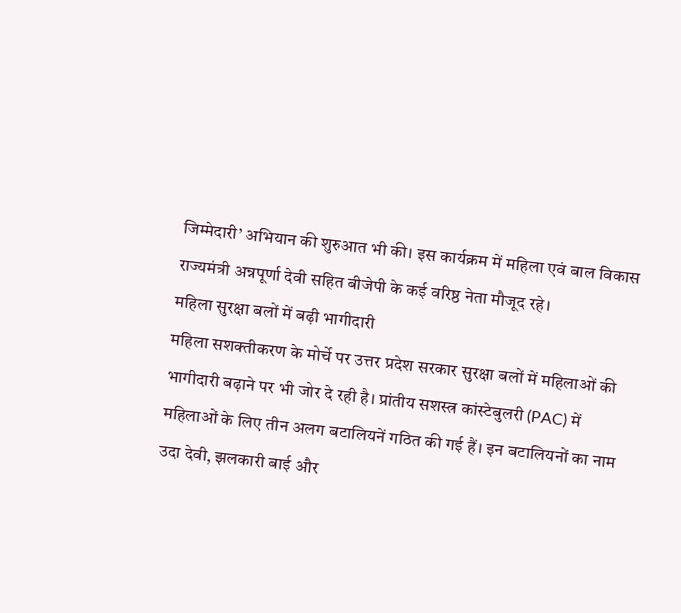जिम्मेदारी’ अभियान की शुरुआत भी की। इस कार्यक्रम में महिला एवं बाल विकास राज्यमंत्री अन्नपूर्णा देवी सहित बीजेपी के कई वरिष्ठ नेता मौजूद रहे।
महिला सुरक्षा बलों में बढ़ी भागीदारी
महिला सशक्तीकरण के मोर्चे पर उत्तर प्रदेश सरकार सुरक्षा बलों में महिलाओं की भागीदारी बढ़ाने पर भी जोर दे रही है। प्रांतीय सशस्त्र कांस्टेबुलरी (PAC) में महिलाओं के लिए तीन अलग बटालियनें गठित की गई हैं। इन बटालियनों का नाम उदा देवी, झलकारी बाई और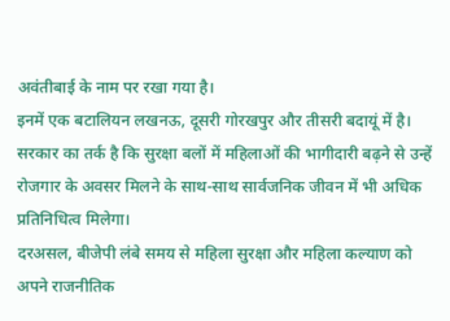अवंतीबाई के नाम पर रखा गया है।
इनमें एक बटालियन लखनऊ, दूसरी गोरखपुर और तीसरी बदायूं में है। सरकार का तर्क है कि सुरक्षा बलों में महिलाओं की भागीदारी बढ़ने से उन्हें रोजगार के अवसर मिलने के साथ-साथ सार्वजनिक जीवन में भी अधिक प्रतिनिधित्व मिलेगा।
दरअसल, बीजेपी लंबे समय से महिला सुरक्षा और महिला कल्याण को अपने राजनीतिक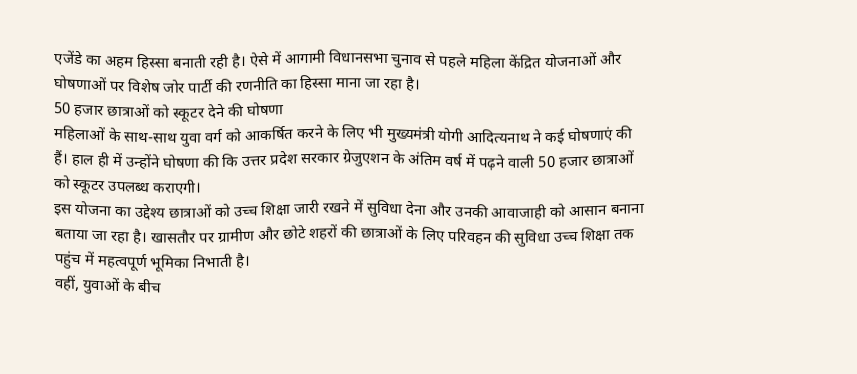एजेंडे का अहम हिस्सा बनाती रही है। ऐसे में आगामी विधानसभा चुनाव से पहले महिला केंद्रित योजनाओं और घोषणाओं पर विशेष जोर पार्टी की रणनीति का हिस्सा माना जा रहा है।
50 हजार छात्राओं को स्कूटर देने की घोषणा
महिलाओं के साथ-साथ युवा वर्ग को आकर्षित करने के लिए भी मुख्यमंत्री योगी आदित्यनाथ ने कई घोषणाएं की हैं। हाल ही में उन्होंने घोषणा की कि उत्तर प्रदेश सरकार ग्रेजुएशन के अंतिम वर्ष में पढ़ने वाली 50 हजार छात्राओं को स्कूटर उपलब्ध कराएगी।
इस योजना का उद्देश्य छात्राओं को उच्च शिक्षा जारी रखने में सुविधा देना और उनकी आवाजाही को आसान बनाना बताया जा रहा है। खासतौर पर ग्रामीण और छोटे शहरों की छात्राओं के लिए परिवहन की सुविधा उच्च शिक्षा तक पहुंच में महत्वपूर्ण भूमिका निभाती है।
वहीं, युवाओं के बीच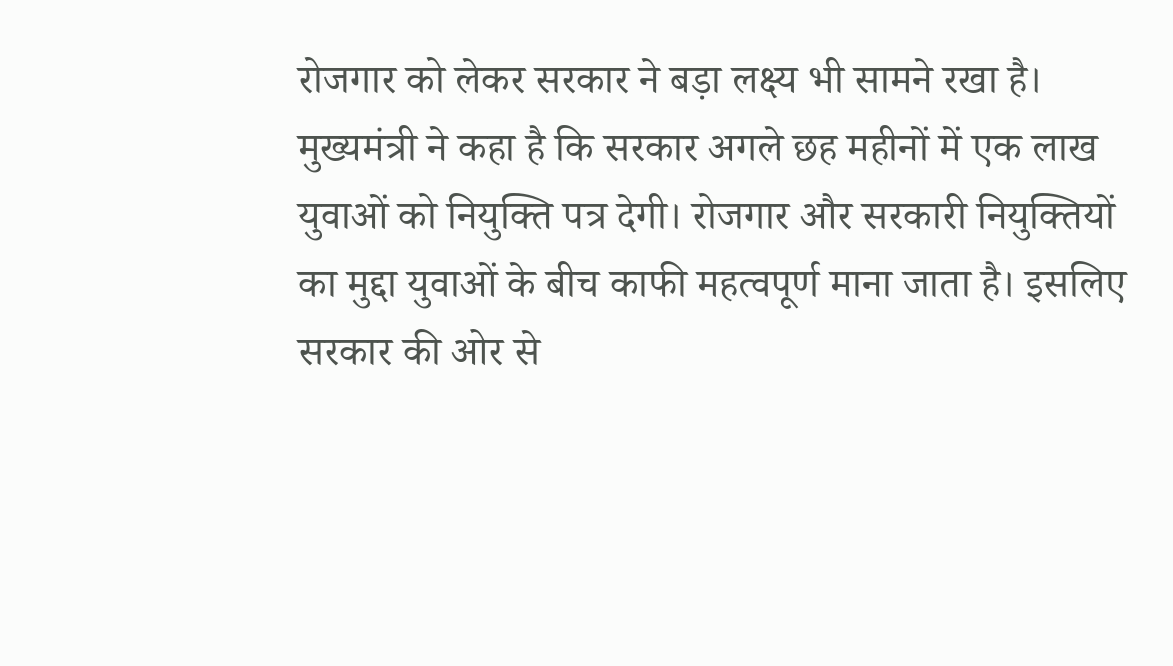रोजगार को लेकर सरकार ने बड़ा लक्ष्य भी सामने रखा है। मुख्यमंत्री ने कहा है कि सरकार अगले छह महीनों में एक लाख युवाओं को नियुक्ति पत्र देगी। रोजगार और सरकारी नियुक्तियों का मुद्दा युवाओं के बीच काफी महत्वपूर्ण माना जाता है। इसलिए सरकार की ओर से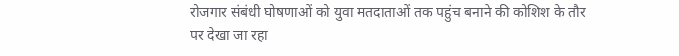रोजगार संबंधी घोषणाओं को युवा मतदाताओं तक पहुंच बनाने की कोशिश के तौर पर देखा जा रहा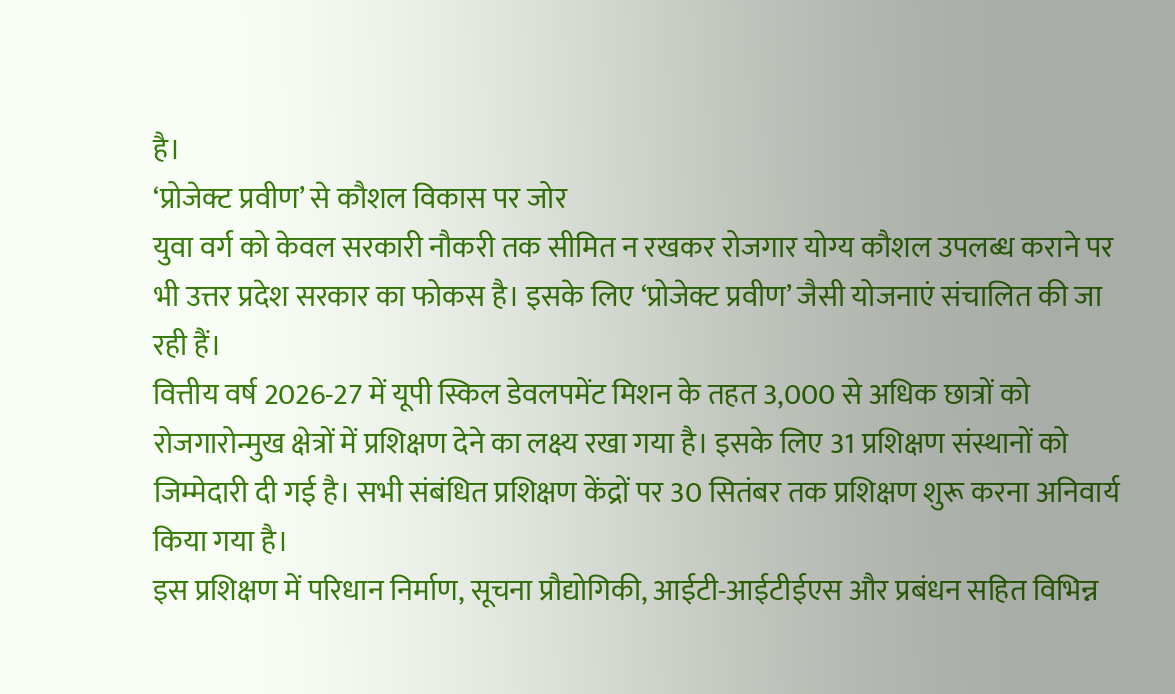है।
‘प्रोजेक्ट प्रवीण’ से कौशल विकास पर जोर
युवा वर्ग को केवल सरकारी नौकरी तक सीमित न रखकर रोजगार योग्य कौशल उपलब्ध कराने पर भी उत्तर प्रदेश सरकार का फोकस है। इसके लिए ‘प्रोजेक्ट प्रवीण’ जैसी योजनाएं संचालित की जा रही हैं।
वित्तीय वर्ष 2026-27 में यूपी स्किल डेवलपमेंट मिशन के तहत 3,000 से अधिक छात्रों को रोजगारोन्मुख क्षेत्रों में प्रशिक्षण देने का लक्ष्य रखा गया है। इसके लिए 31 प्रशिक्षण संस्थानों को जिम्मेदारी दी गई है। सभी संबंधित प्रशिक्षण केंद्रों पर 30 सितंबर तक प्रशिक्षण शुरू करना अनिवार्य किया गया है।
इस प्रशिक्षण में परिधान निर्माण, सूचना प्रौद्योगिकी, आईटी-आईटीईएस और प्रबंधन सहित विभिन्न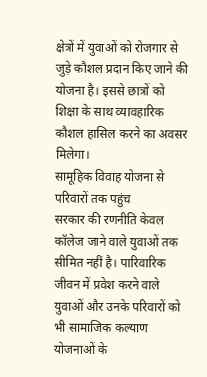क्षेत्रों में युवाओं को रोजगार से जुड़े कौशल प्रदान किए जाने की योजना है। इससे छात्रों को शिक्षा के साथ व्यावहारिक कौशल हासिल करने का अवसर मिलेगा।
सामूहिक विवाह योजना से परिवारों तक पहुंच
सरकार की रणनीति केवल कॉलेज जाने वाले युवाओं तक सीमित नहीं है। पारिवारिक जीवन में प्रवेश करने वाले युवाओं और उनके परिवारों को भी सामाजिक कल्याण योजनाओं के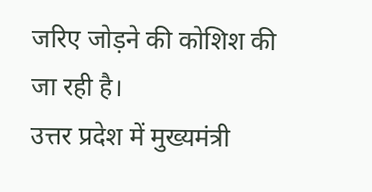जरिए जोड़ने की कोशिश की जा रही है।
उत्तर प्रदेश में मुख्यमंत्री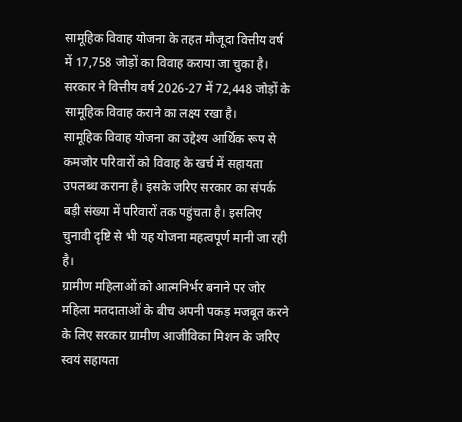सामूहिक विवाह योजना के तहत मौजूदा वित्तीय वर्ष में 17,758 जोड़ों का विवाह कराया जा चुका है। सरकार ने वित्तीय वर्ष 2026-27 में 72,448 जोड़ों के सामूहिक विवाह कराने का लक्ष्य रखा है।
सामूहिक विवाह योजना का उद्देश्य आर्थिक रूप से कमजोर परिवारों को विवाह के खर्च में सहायता उपलब्ध कराना है। इसके जरिए सरकार का संपर्क बड़ी संख्या में परिवारों तक पहुंचता है। इसलिए चुनावी दृष्टि से भी यह योजना महत्वपूर्ण मानी जा रही है।
ग्रामीण महिलाओं को आत्मनिर्भर बनाने पर जोर
महिला मतदाताओं के बीच अपनी पकड़ मजबूत करने के लिए सरकार ग्रामीण आजीविका मिशन के जरिए स्वयं सहायता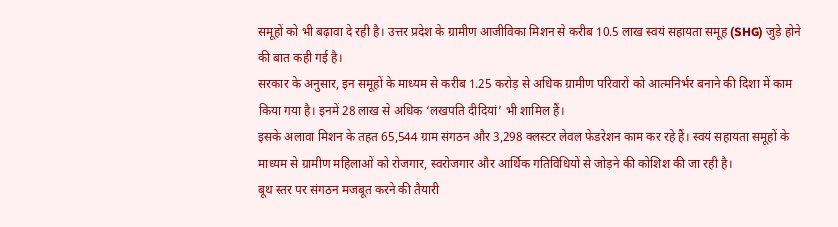समूहों को भी बढ़ावा दे रही है। उत्तर प्रदेश के ग्रामीण आजीविका मिशन से करीब 10.5 लाख स्वयं सहायता समूह (SHG) जुड़े होने की बात कही गई है।
सरकार के अनुसार, इन समूहों के माध्यम से करीब 1.25 करोड़ से अधिक ग्रामीण परिवारों को आत्मनिर्भर बनाने की दिशा में काम किया गया है। इनमें 28 लाख से अधिक ‘लखपति दीदियां’ भी शामिल हैं।
इसके अलावा मिशन के तहत 65,544 ग्राम संगठन और 3,298 क्लस्टर लेवल फेडरेशन काम कर रहे हैं। स्वयं सहायता समूहों के माध्यम से ग्रामीण महिलाओं को रोजगार, स्वरोजगार और आर्थिक गतिविधियों से जोड़ने की कोशिश की जा रही है।
बूथ स्तर पर संगठन मजबूत करने की तैयारी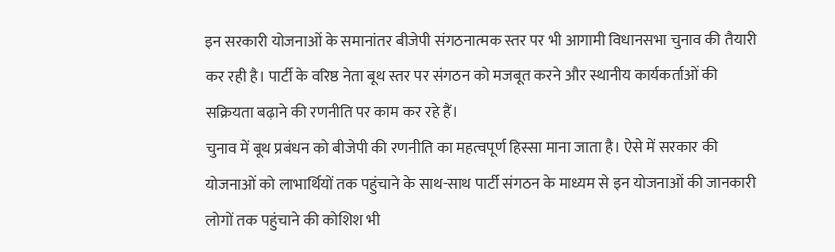इन सरकारी योजनाओं के समानांतर बीजेपी संगठनात्मक स्तर पर भी आगामी विधानसभा चुनाव की तैयारी कर रही है। पार्टी के वरिष्ठ नेता बूथ स्तर पर संगठन को मजबूत करने और स्थानीय कार्यकर्ताओं की सक्रियता बढ़ाने की रणनीति पर काम कर रहे हैं।
चुनाव में बूथ प्रबंधन को बीजेपी की रणनीति का महत्वपूर्ण हिस्सा माना जाता है। ऐसे में सरकार की योजनाओं को लाभार्थियों तक पहुंचाने के साथ-साथ पार्टी संगठन के माध्यम से इन योजनाओं की जानकारी लोगों तक पहुंचाने की कोशिश भी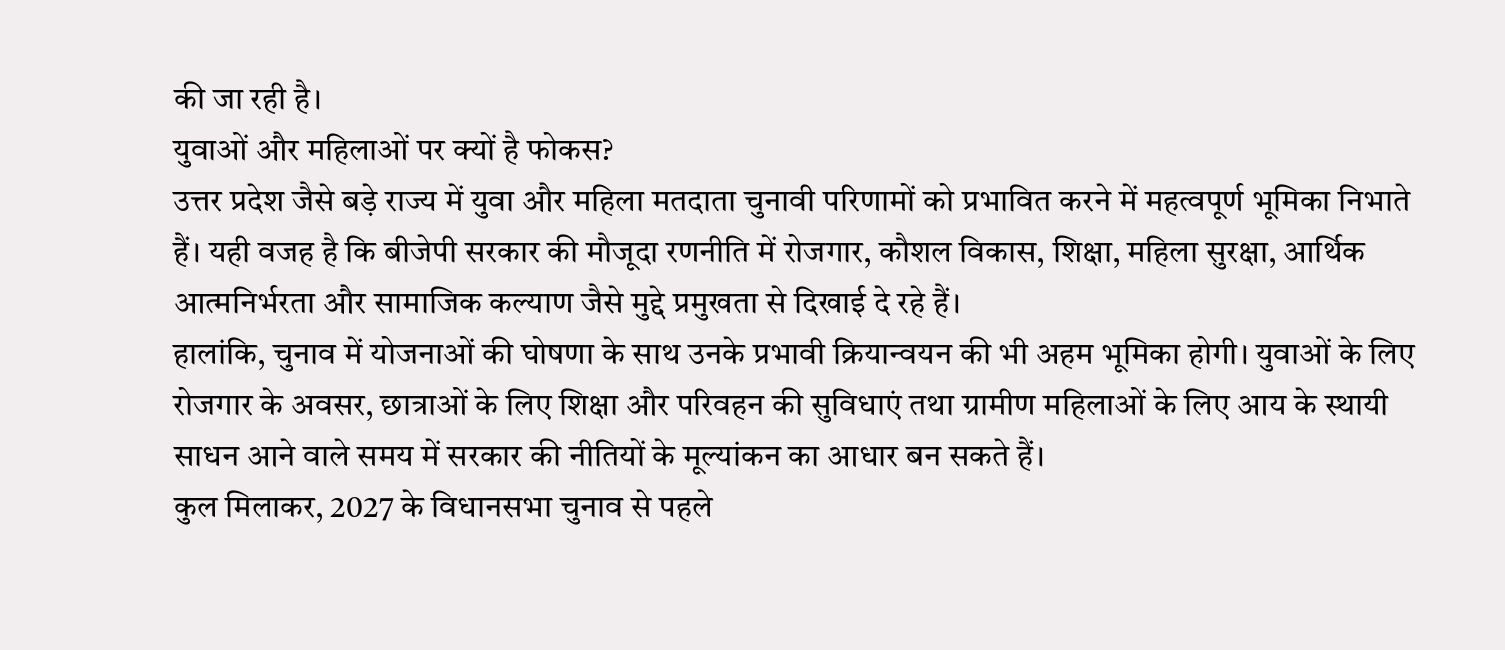की जा रही है।
युवाओं और महिलाओं पर क्यों है फोकस?
उत्तर प्रदेश जैसे बड़े राज्य में युवा और महिला मतदाता चुनावी परिणामों को प्रभावित करने में महत्वपूर्ण भूमिका निभाते हैं। यही वजह है कि बीजेपी सरकार की मौजूदा रणनीति में रोजगार, कौशल विकास, शिक्षा, महिला सुरक्षा, आर्थिक आत्मनिर्भरता और सामाजिक कल्याण जैसे मुद्दे प्रमुखता से दिखाई दे रहे हैं।
हालांकि, चुनाव में योजनाओं की घोषणा के साथ उनके प्रभावी क्रियान्वयन की भी अहम भूमिका होगी। युवाओं के लिए रोजगार के अवसर, छात्राओं के लिए शिक्षा और परिवहन की सुविधाएं तथा ग्रामीण महिलाओं के लिए आय के स्थायी साधन आने वाले समय में सरकार की नीतियों के मूल्यांकन का आधार बन सकते हैं।
कुल मिलाकर, 2027 के विधानसभा चुनाव से पहले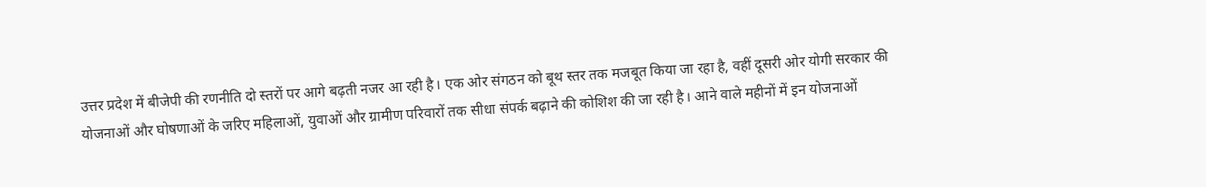उत्तर प्रदेश में बीजेपी की रणनीति दो स्तरों पर आगे बढ़ती नजर आ रही है। एक ओर संगठन को बूथ स्तर तक मजबूत किया जा रहा है, वहीं दूसरी ओर योगी सरकार की योजनाओं और घोषणाओं के जरिए महिलाओं, युवाओं और ग्रामीण परिवारों तक सीधा संपर्क बढ़ाने की कोशिश की जा रही है। आने वाले महीनों में इन योजनाओं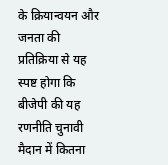के क्रियान्वयन और जनता की प्रतिक्रिया से यह स्पष्ट होगा कि बीजेपी की यह रणनीति चुनावी मैदान में कितना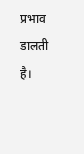प्रभाव डालती है।